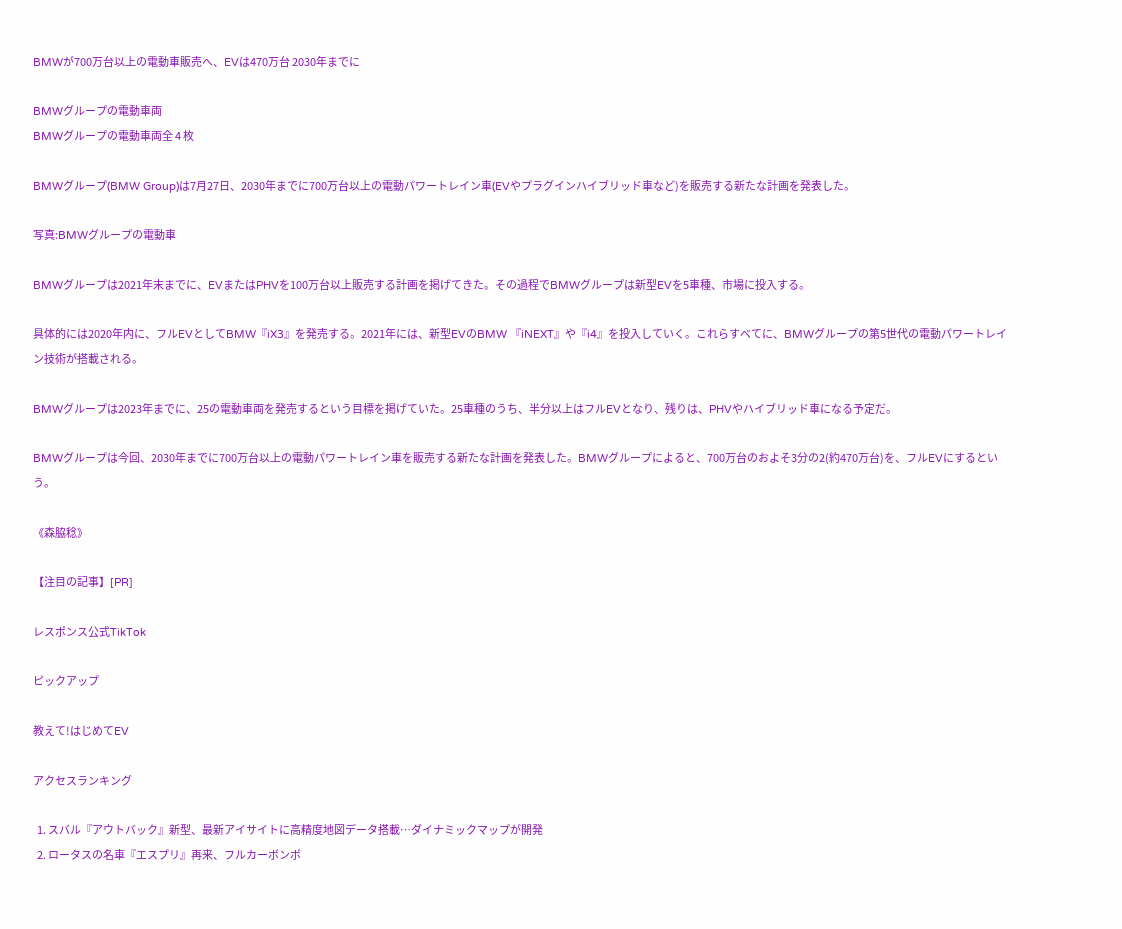BMWが700万台以上の電動車販売へ、EVは470万台 2030年までに

BMWグループの電動車両
BMWグループの電動車両全 4 枚

BMWグループ(BMW Group)は7月27日、2030年までに700万台以上の電動パワートレイン車(EVやプラグインハイブリッド車など)を販売する新たな計画を発表した。

写真:BMWグループの電動車

BMWグループは2021年末までに、EVまたはPHVを100万台以上販売する計画を掲げてきた。その過程でBMWグループは新型EVを5車種、市場に投入する。

具体的には2020年内に、フルEVとしてBMW『iX3』を発売する。2021年には、新型EVのBMW 『iNEXT』や『i4』を投入していく。これらすべてに、BMWグループの第5世代の電動パワートレイン技術が搭載される。

BMWグループは2023年までに、25の電動車両を発売するという目標を掲げていた。25車種のうち、半分以上はフルEVとなり、残りは、PHVやハイブリッド車になる予定だ。

BMWグループは今回、2030年までに700万台以上の電動パワートレイン車を販売する新たな計画を発表した。BMWグループによると、700万台のおよそ3分の2(約470万台)を、フルEVにするという。

《森脇稔》

【注目の記事】[PR]

レスポンス公式TikTok

ピックアップ

教えて!はじめてEV

アクセスランキング

  1. スバル『アウトバック』新型、最新アイサイトに高精度地図データ搭載…ダイナミックマップが開発
  2. ロータスの名車『エスプリ』再来、フルカーボンボ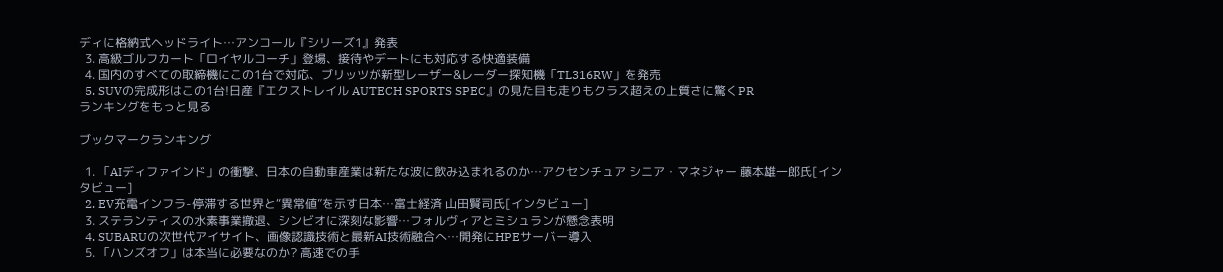ディに格納式ヘッドライト…アンコール『シリーズ1』発表
  3. 高級ゴルフカート「ロイヤルコーチ」登場、接待やデートにも対応する快適装備
  4. 国内のすべての取締機にこの1台で対応、ブリッツが新型レーザー&レーダー探知機「TL316RW」を発売
  5. SUVの完成形はこの1台!日産『エクストレイル AUTECH SPORTS SPEC』の見た目も走りもクラス超えの上質さに驚くPR
ランキングをもっと見る

ブックマークランキング

  1. 「AIディファインド」の衝撃、日本の自動車産業は新たな波に飲み込まれるのか…アクセンチュア シニア・マネジャー 藤本雄一郎氏[インタビュー]
  2. EV充電インフラ-停滞する世界と“異常値”を示す日本…富士経済 山田賢司氏[インタビュー]
  3. ステランティスの水素事業撤退、シンビオに深刻な影響…フォルヴィアとミシュランが懸念表明
  4. SUBARUの次世代アイサイト、画像認識技術と最新AI技術融合へ…開発にHPEサーバー導入
  5. 「ハンズオフ」は本当に必要なのか? 高速での手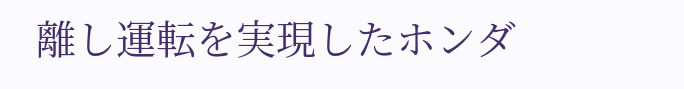離し運転を実現したホンダ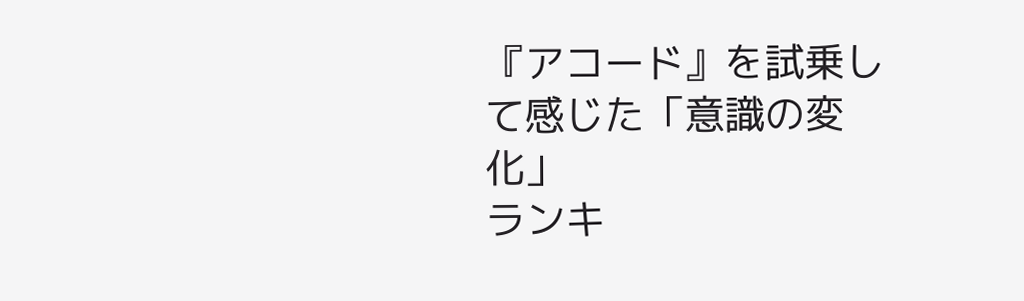『アコード』を試乗して感じた「意識の変化」
ランキ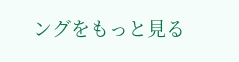ングをもっと見る